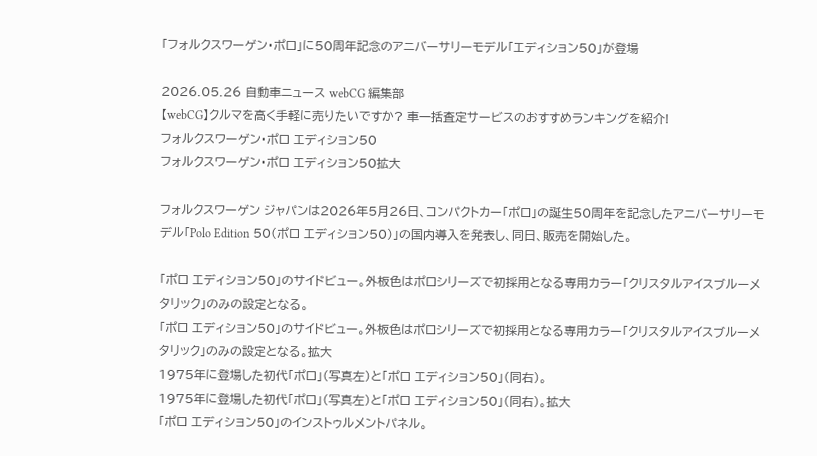「フォルクスワーゲン・ポロ」に50周年記念のアニバーサリーモデル「エディション50」が登場

2026.05.26 自動車ニュース webCG 編集部
【webCG】クルマを高く手軽に売りたいですか? 車一括査定サービスのおすすめランキングを紹介!
フォルクスワーゲン・ポロ エディション50
フォルクスワーゲン・ポロ エディション50拡大

フォルクスワーゲン ジャパンは2026年5月26日、コンパクトカー「ポロ」の誕生50周年を記念したアニバーサリーモデル「Polo Edition 50(ポロ エディション50)」の国内導入を発表し、同日、販売を開始した。

「ポロ エディション50」のサイドビュー。外板色はポロシリーズで初採用となる専用カラー「クリスタルアイスブルーメタリック」のみの設定となる。
「ポロ エディション50」のサイドビュー。外板色はポロシリーズで初採用となる専用カラー「クリスタルアイスブルーメタリック」のみの設定となる。拡大
1975年に登場した初代「ポロ」(写真左)と「ポロ エディション50」(同右)。
1975年に登場した初代「ポロ」(写真左)と「ポロ エディション50」(同右)。拡大
「ポロ エディション50」のインストゥルメントパネル。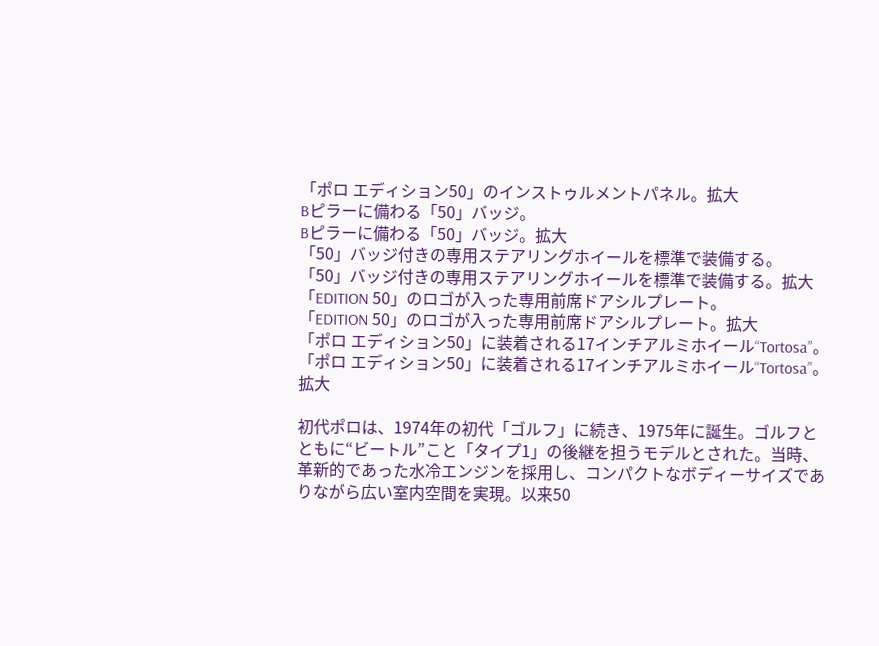「ポロ エディション50」のインストゥルメントパネル。拡大
Bピラーに備わる「50」バッジ。
Bピラーに備わる「50」バッジ。拡大
「50」バッジ付きの専用ステアリングホイールを標準で装備する。
「50」バッジ付きの専用ステアリングホイールを標準で装備する。拡大
「EDITION 50」のロゴが入った専用前席ドアシルプレート。
「EDITION 50」のロゴが入った専用前席ドアシルプレート。拡大
「ポロ エディション50」に装着される17インチアルミホイール“Tortosa”。
「ポロ エディション50」に装着される17インチアルミホイール“Tortosa”。拡大

初代ポロは、1974年の初代「ゴルフ」に続き、1975年に誕生。ゴルフとともに“ビートル”こと「タイプ1」の後継を担うモデルとされた。当時、革新的であった水冷エンジンを採用し、コンパクトなボディーサイズでありながら広い室内空間を実現。以来50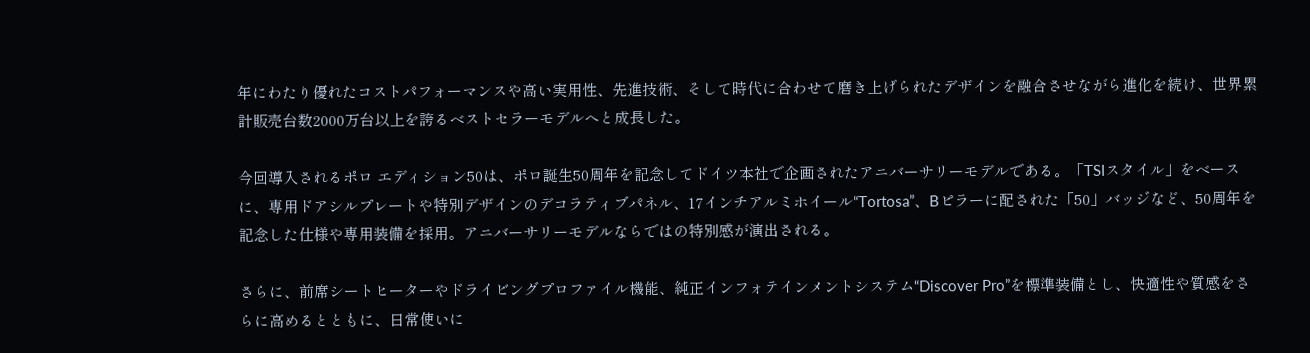年にわたり優れたコストパフォーマンスや高い実用性、先進技術、そして時代に合わせて磨き上げられたデザインを融合させながら進化を続け、世界累計販売台数2000万台以上を誇るベストセラーモデルへと成長した。

今回導入されるポロ エディション50は、ポロ誕生50周年を記念してドイツ本社で企画されたアニバーサリーモデルである。「TSIスタイル」をベースに、専用ドアシルプレートや特別デザインのデコラティブパネル、17インチアルミホイール“Tortosa”、Bピラーに配された「50」バッジなど、50周年を記念した仕様や専用装備を採用。アニバーサリーモデルならではの特別感が演出される。

さらに、前席シートヒーターやドライビングプロファイル機能、純正インフォテインメントシステム“Discover Pro”を標準装備とし、快適性や質感をさらに高めるとともに、日常使いに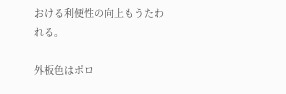おける利便性の向上もうたわれる。

外板色はポロ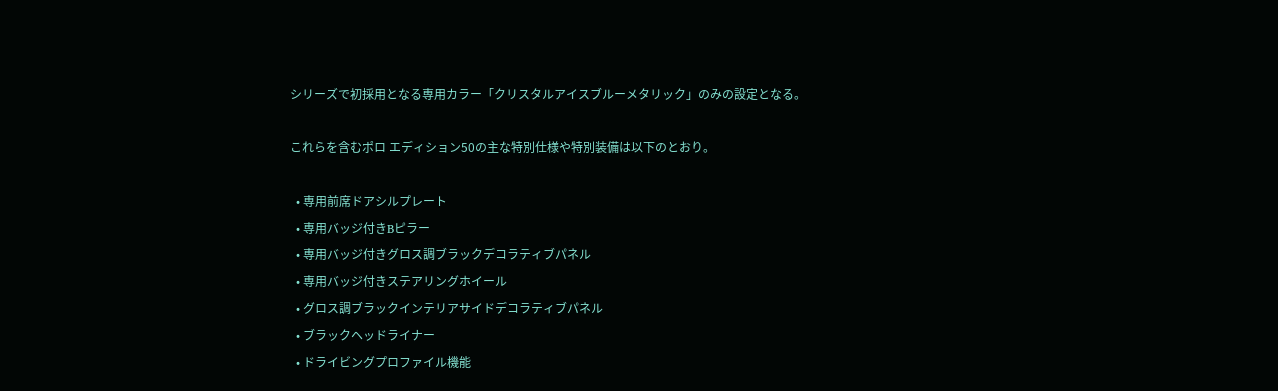シリーズで初採用となる専用カラー「クリスタルアイスブルーメタリック」のみの設定となる。

これらを含むポロ エディション50の主な特別仕様や特別装備は以下のとおり。

  • 専用前席ドアシルプレート
  • 専用バッジ付きBピラー
  • 専用バッジ付きグロス調ブラックデコラティブパネル
  • 専用バッジ付きステアリングホイール
  • グロス調ブラックインテリアサイドデコラティブパネル
  • ブラックヘッドライナー
  • ドライビングプロファイル機能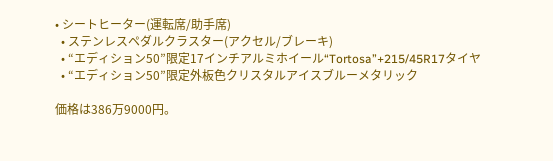• シートヒーター(運転席/助手席)
  • ステンレスペダルクラスター(アクセル/ブレーキ)
  • “エディション50”限定17インチアルミホイール“Tortosa”+215/45R17タイヤ
  • “エディション50”限定外板色クリスタルアイスブルーメタリック

価格は386万9000円。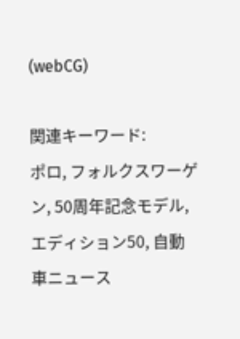(webCG)

関連キーワード:
ポロ, フォルクスワーゲン, 50周年記念モデル, エディション50, 自動車ニュース